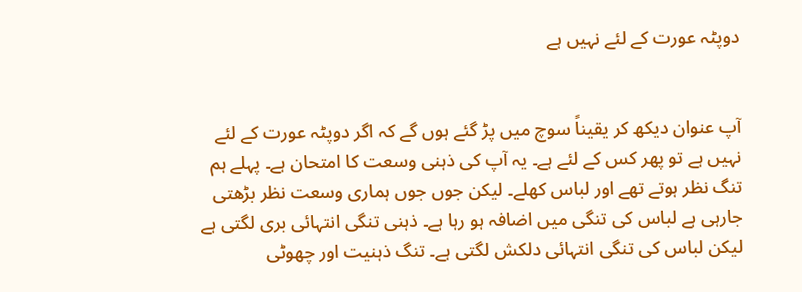دوپٹہ عورت کے لئے نہیں ہے


آپ عنوان دیکھ کر یقیناً سوچ میں پڑ گئے ہوں گے کہ اگر دوپٹہ عورت کے لئے نہیں ہے تو پھر کس کے لئے ہے۔ یہ آپ کی ذہنی وسعت کا امتحان ہے۔ پہلے ہم تنگ نظر ہوتے تھے اور لباس کھلے۔ لیکن جوں جوں ہماری وسعت نظر بڑھتی جارہی ہے لباس کی تنگی میں اضافہ ہو رہا ہے۔ ذہنی تنگی انتہائی بری لگتی ہے لیکن لباس کی تنگی انتہائی دلکش لگتی ہے۔ تنگ ذہنیت اور چھوٹی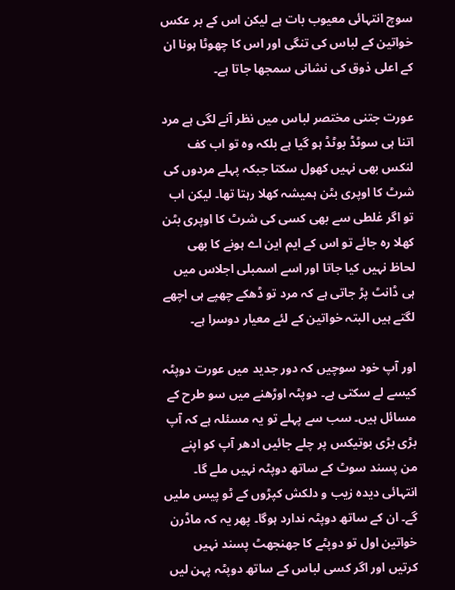سوچ انتہائی معیوب بات ہے لیکن اس کے بر عکس خواتین کے لباس کی تنگی اور اس کا چھوٹا ہونا ان کے اعلی ذوق کی نشانی سمجھا جاتا ہے۔

عورت جتنی مختصر لباس میں نظر آنے لگی ہے مرد اتنا ہی سوٹڈ بوٹڈ ہو گیا ہے بلکہ وہ تو اب کف لنکس بھی نہیں کھول سکتا جبکہ پہلے مردوں کی شرٹ کا اوپری بٹن ہمیشہ کھلا رہتا تھا۔ لیکن اب تو اگر غلطی سے بھی کسی کی شرٹ کا اوپری بٹن کھلا رہ جائے تو اس کے ایم این اے ہونے کا بھی لحاظ نہیں کیا جاتا اور اسے اسمبلی اجلاس میں ہی ڈانٹ پڑ جاتی ہے کہ مرد تو ڈھکے چھپے ہی اچھے لگتے ہیں البتہ خواتین کے لئے معیار دوسرا ہے۔

اور آپ خود سوچیں کہ دور جدید میں عورت دوپٹہ کیسے لے سکتی ہے۔ دوپٹہ اوڑھنے میں سو طرح کے مسائل ہیں۔ سب سے پہلے تو یہ مسئلہ ہے کہ آپ بڑی بڑی بوتیکس پر چلے جائیں ادھر آپ کو اپنے من پسند سوٹ کے ساتھ دوپٹہ نہیں ملے گا۔ انتہائی دیدہ زیب و دلکش کپڑوں کے ٹو پیس ملیں گے۔ ان کے ساتھ دوپٹہ ندارد ہوگا۔ پھر یہ کہ ماڈرن خواتین اول تو دوپٹے کا جھنجھٹ پسند نہیں کرتیں اور اگر کسی لباس کے ساتھ دوپٹہ پہن لیں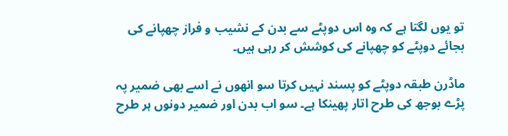تو یوں لگتا ہے کہ وہ اس دوپٹے سے بدن کے نشیب و فراز چھپانے کی بجائے دوپٹے کو چھپانے کی کوشش کر رہی ہیں۔

ماڈرن طبقہ دوپٹے کو پسند نہیں کرتا سو انھوں نے اسے بھی ضمیر پہ پڑے بوجھ کی طرح اتار پھینکا ہے۔ سو اب بدن اور ضمیر دونوں ہر طرح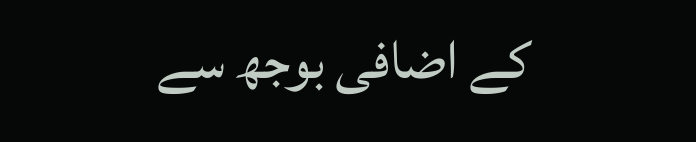کے اضافی بوجھ سے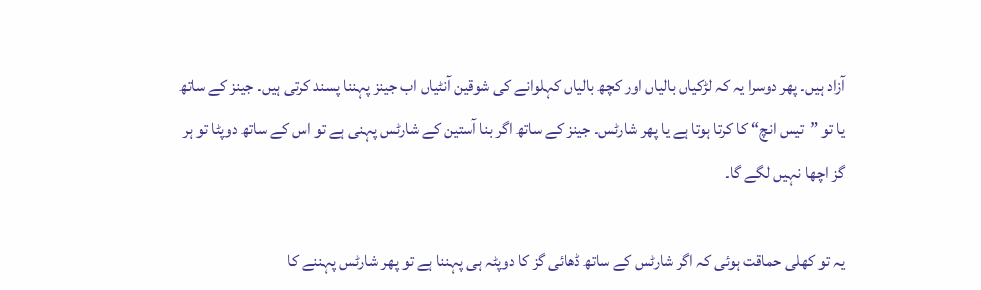آزاد ہیں۔ پھر دوسرا یہ کہ لڑکیاں بالیاں اور کچھ بالیاں کہلوانے کی شوقین آنٹیاں اب جینز پہننا پسند کرتی ہیں۔ جینز کے ساتھ یا تو ”تیس انچ“ کا کرتا ہوتا ہے یا پھر شارٹس۔ جینز کے ساتھ اگر بنا آستین کے شارٹس پہنی ہے تو اس کے ساتھ دوپٹا تو ہر گز اچھا نہیں لگے گا۔

یہ تو کھلی حماقت ہوئی کہ اگر شارٹس کے ساتھ ڈھائی گز کا دوپٹہ ہی پہننا ہے تو پھر شارٹس پہننے کا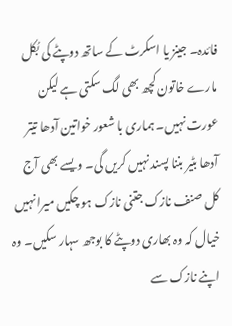فائدہ۔ جینز یا اسکرٹ کے ساتھ دوپٹے کی بُکل مارے خاتون کچھ بھی لگ سکتی ہے لیکن عورت نہیں۔ ہماری با شعور خواتین آدھا تیتر آدھا بٹیر بننا پسند نہیں کریں گی۔ ویسے بھی آج کل صنف نازک جتنی نازک ہو چکیں میرا نہیں خیال کہ وہ بھاری دوپٹے کا بوجھ سہار سکیں۔ وہ اپنے نازک سے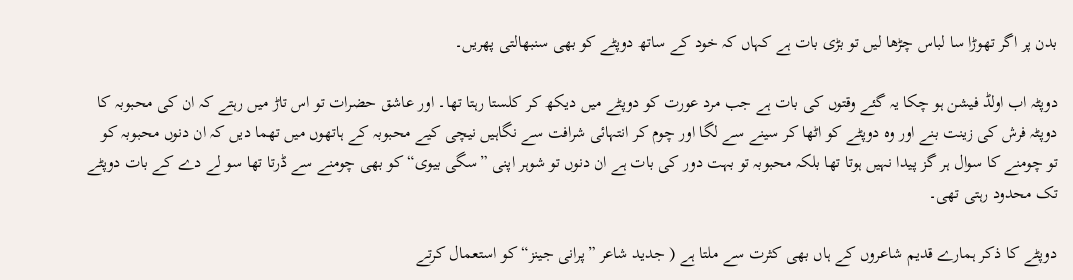بدن پر اگر تھوڑا سا لباس چڑھا لیں تو بڑی بات ہے کہاں کہ خود کے ساتھ دوپٹے کو بھی سنبھالتی پھریں۔

دوپٹہ اب اولڈ فیشن ہو چکا یہ گئے وقتوں کی بات ہے جب مرد عورت کو دوپٹے میں دیکھ کر کلستا رہتا تھا۔ اور عاشق حضرات تو اس تاڑ میں رہتے کہ ان کی محبوبہ کا دوپٹہ فرش کی زینت بنے اور وہ دوپٹے کو اٹھا کر سینے سے لگا اور چوم کر انتہائی شرافت سے نگاہیں نیچی کیے محبوبہ کے ہاتھوں میں تھما دیں کہ ان دنوں محبوبہ کو تو چومنے کا سوال ہر گز پیدا نہیں ہوتا تھا بلکہ محبوبہ تو بہت دور کی بات ہے ان دنوں تو شوہر اپنی ”سگی بیوی“ کو بھی چومنے سے ڈرتا تھا سو لے دے کے بات دوپٹے تک محدود رہتی تھی۔

دوپٹے کا ذکر ہمارے قدیم شاعروں کے ہاں بھی کثرت سے ملتا ہے ( جدید شاعر ”پرانی جینز“ کو استعمال کرتے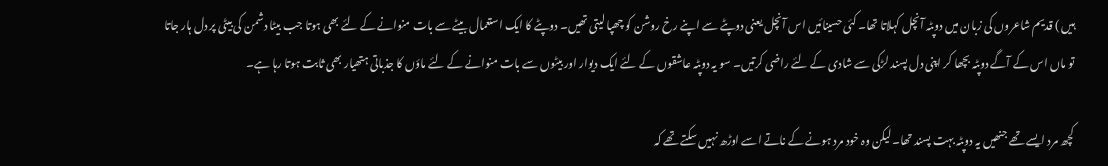ہیں ) قدیم شاعروں کی زبان میں دوپٹہ آنچل کہلاتا تھا۔ کئی حسینائیں اس آنچل یعنی دوپٹے سے اپنے رخ روشن کو چھپا لیتی تھیں۔ دوپٹے کا ایک استعمال بیٹے سے بات منوانے کے لئے بھی ہوتا جب بیٹا دشمن کی بیٹی پر دل ہار جاتا تو ماں اس کے آگے دوپٹہ بچھا کر اپنی دل پسند لڑکی سے شادی کے لئے راضی کرتیں۔ سو یہ دوپٹہ عاشقوں کے لئے ایک دیوار اور بیٹوں سے بات منوانے کے لئے ماؤں کا جذباتی ہتھیار بھی ثابت ہوتا رہا ہے۔

کچھ مرد ایسے تھے جنھیں یہ دوپٹہ بہت پسند تھا۔ لیکن وہ خود مرد ہونے کے ناتے اسے اوڑھ نہیں سکتے تھے کہ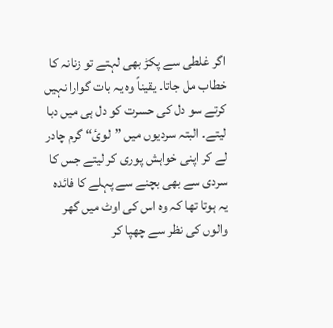اگر غلطی سے پکڑ بھی لہتے تو زنانہ کا خطاب مل جاتا۔ یقیناً وہ یہ بات گوارا نہیں کرتے سو دل کی حسرت کو دل ہی میں دبا لیتے۔ البتہ سردیوں میں ”لوئ“ گرم چادر لے کر اپنی خواہش پوری کر لیتے جس کا سردی سے بھی بچنے سے پہلے کا فائدہ یہ ہوتا تھا کہ وہ اس کی اوٹ میں گھر والوں کی نظر سے چھپا کر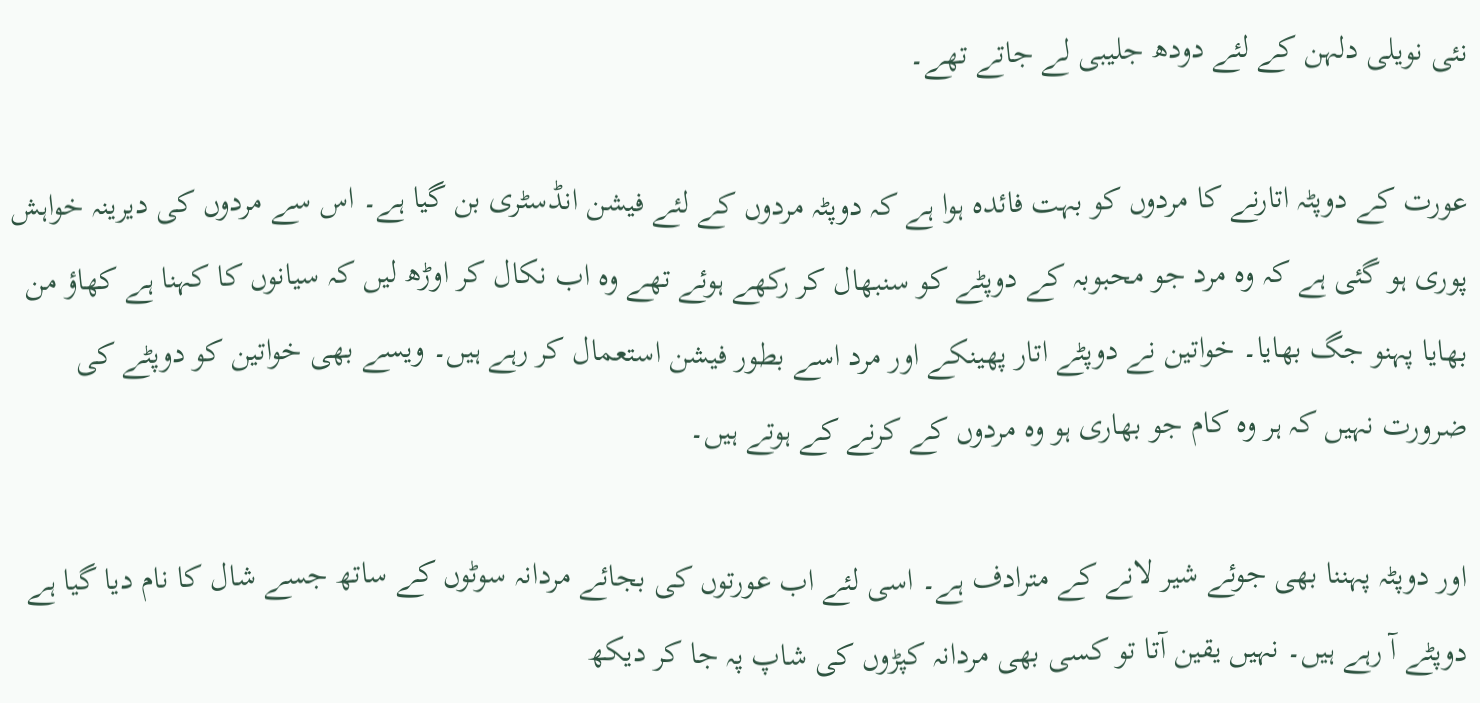نئی نویلی دلہن کے لئے دودھ جلیبی لے جاتے تھے۔

عورت کے دوپٹہ اتارنے کا مردوں کو بہت فائدہ ہوا ہے کہ دوپٹہ مردوں کے لئے فیشن انڈسٹری بن گیا ہے۔ اس سے مردوں کی دیرینہ خواہش پوری ہو گئی ہے کہ وہ مرد جو محبوبہ کے دوپٹے کو سنبھال کر رکھے ہوئے تھے وہ اب نکال کر اوڑھ لیں کہ سیانوں کا کہنا ہے کھاؤ من بھایا پہنو جگ بھایا۔ خواتین نے دوپٹے اتار پھینکے اور مرد اسے بطور فیشن استعمال کر رہے ہیں۔ ویسے بھی خواتین کو دوپٹے کی ضرورت نہیں کہ ہر وہ کام جو بھاری ہو وہ مردوں کے کرنے کے ہوتے ہیں۔

اور دوپٹہ پہننا بھی جوئے شیر لانے کے مترادف ہے۔ اسی لئے اب عورتوں کی بجائے مردانہ سوٹوں کے ساتھ جسے شال کا نام دیا گیا ہے دوپٹے آ رہے ہیں۔ نہیں یقین آتا تو کسی بھی مردانہ کپڑوں کی شاپ پہ جا کر دیکھ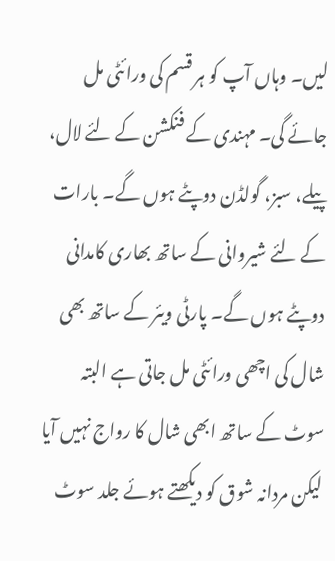لیں۔ وہاں آپ کو ہر قسم کی ورائٹی مل جائے گی۔ مہندی کے فنکشن کے لئے لال، پیلے، سبز، گولڈن دوپٹے ہوں گے۔ بارات کے لئے شیروانی کے ساتھ بھاری کامدانی دوپٹے ہوں گے۔ پارٹی ویئر کے ساتھ بھی شال کی اچھی ورائٹی مل جاتی ہے البتہ سوٹ کے ساتھ ابھی شال کا رواج نہیں آیا لیکن مردانہ شوق کو دیکھتے ہوئے جلد سوٹ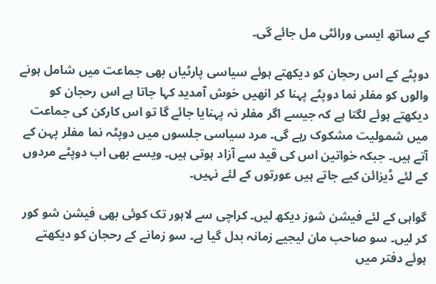کے ساتھ ایسی ورائٹی مل جائے گی۔

دوپٹے کے اس رحجان کو دیکھتے ہوئے سیاسی پارٹیاں بھی جماعت میں شامل ہونے والوں کو مفلر نما دوپٹے پہنا کر انھیں خوش آمدید کہا جاتا ہے اس رحجان کو دیکھتے ہوئے لگتا ہے کہ جیسے اگر مفلر نہ پہنایا جائے گا تو اس کارکن کی جماعت میں شمولیت مشکوک رہے گی۔ مرد سیاسی جلسوں میں دوپٹہ نما مفلر پہن کے آتے ہیں۔ جبکہ خواتین اس کی قید سے آزاد ہوتی ہیں۔ ویسے بھی اب دوپٹے مردوں کے لئے ڈیزائن کیے جاتے ہیں عورتوں کے لئے نہیں۔

گواہی کے لئے فیشن شوز دیکھ لیں۔ کراچی سے لاہور تک کوئی بھی فیشن شو کور کر لیں۔ سو صاحب مان لیجیے زمانہ بدل گیا ہے۔ سو زمانے کے رحجان کو دیکھتے ہوئے دفتر میں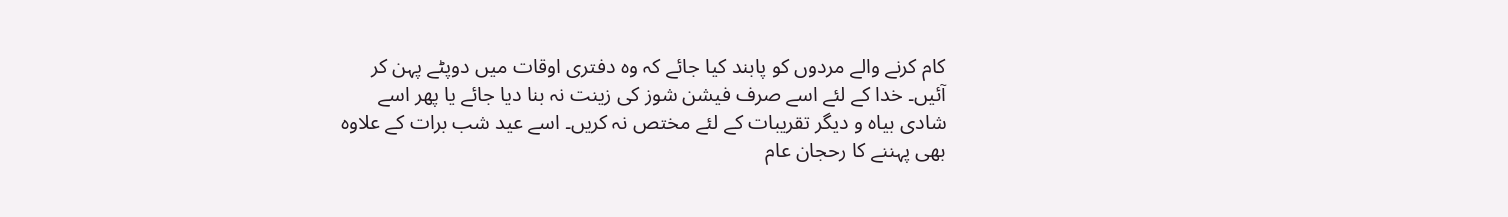کام کرنے والے مردوں کو پابند کیا جائے کہ وہ دفتری اوقات میں دوپٹے پہن کر آئیں۔ خدا کے لئے اسے صرف فیشن شوز کی زینت نہ بنا دیا جائے یا پھر اسے شادی بیاہ و دیگر تقریبات کے لئے مختص نہ کریں۔ اسے عید شب برات کے علاوہ بھی پہننے کا رحجان عام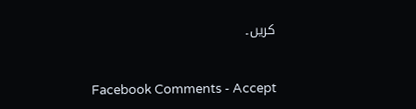کریں۔


Facebook Comments - Accept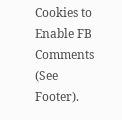Cookies to Enable FB Comments (See Footer).